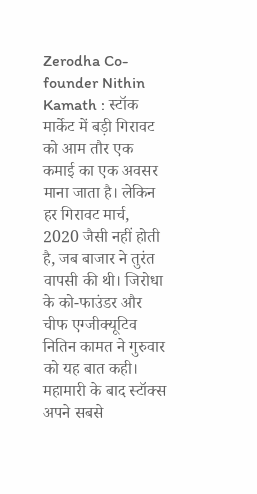Zerodha Co-founder Nithin Kamath : स्टॉक मार्केट में बड़ी गिरावट को आम तौर एक कमाई का एक अवसर माना जाता है। लेकिन हर गिरावट मार्च, 2020 जैसी नहीं होती है, जब बाजार ने तुरंत वापसी की थी। जिरोधा के को-फाउंडर और चीफ एग्जीक्यूटिव नितिन कामत ने गुरुवार को यह बात कही। महामारी के बाद स्टॉक्स अपने सबसे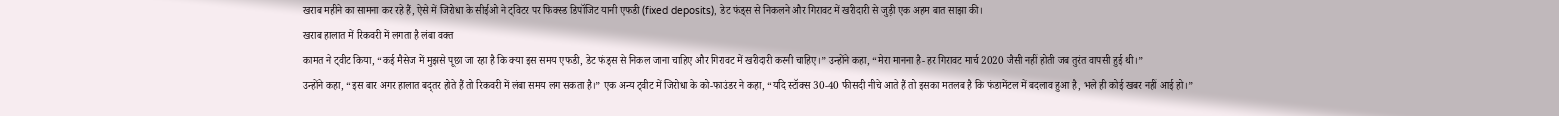खराब महीने का सामना कर रहे हैं, ऐसे में जिरोधा के सीईओ ने ट्विटर पर फिक्स्ड डिपॉजिट यानी एफडी (fixed deposits), डेट फंड्स से निकलने और गिरावट में खरीदारी से जुड़ी एक अहम बात साझा की।
खराब हालात में रिकवरी में लगता है लंबा वक्त
कामत ने ट्वीट किया, “कई मैसेज में मुझसे पूछा जा रहा है कि क्या इस समय एफडी, डेट फंड्स से निकल जाना चाहिए और गिरावट में खरीदारी करनी चाहिए।” उन्होंने कहा, “मेरा मानना है- हर गिरावट मार्च 2020 जैसी नहीं होती जब तुरंत वापसी हुई थी।”
उन्होंने कहा, “इस बार अगर हालात बद्तर होते हैं तो रिकवरी में लंबा समय लग सकता है।” एक अन्य ट्वीट में जिरोधा के को-फाउंडर ने कहा, “यदि स्टॉक्स 30-40 फीसदी नीचे आते हैं तो इसका मतलब है कि फंडामेंटल में बदलाव हुआ है, भले ही कोई खबर नहीं आई हो।”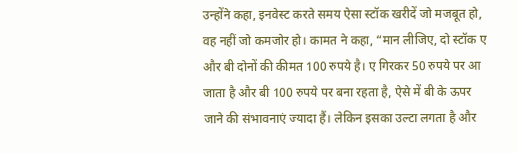उन्होंने कहा, इनवेस्ट करते समय ऐसा स्टॉक खरीदें जो मजबूत हो, वह नहीं जो कमजोर हो। कामत ने कहा, “मान लीजिए, दो स्टॉक ए और बी दोनों की कीमत 100 रुपये है। ए गिरकर 50 रुपये पर आ जाता है और बी 100 रुपये पर बना रहता है, ऐसे में बी के ऊपर जाने की संभावनाएं ज्यादा हैं। लेकिन इसका उल्टा लगता है और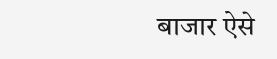बाजार ऐसे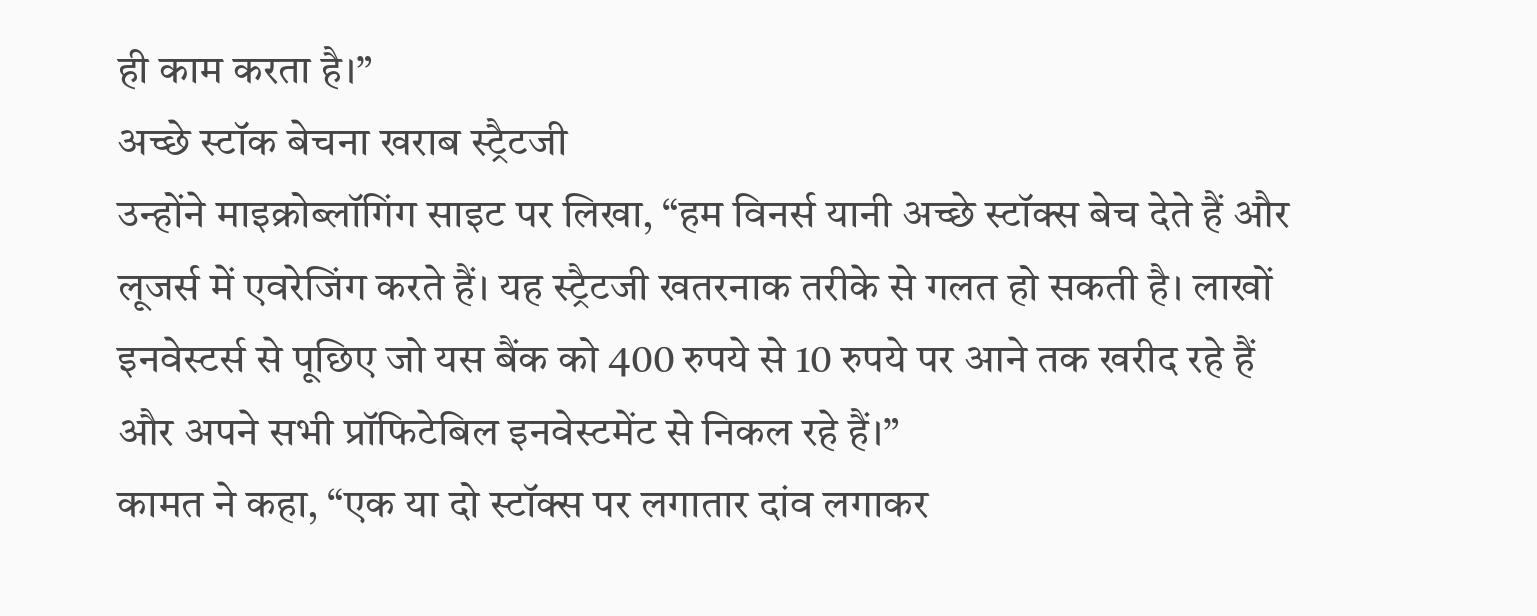ही काम करता है।”
अच्छे स्टॉक बेचना खराब स्ट्रैटजी
उन्होंने माइक्रोब्लॉगिंग साइट पर लिखा, “हम विनर्स यानी अच्छे स्टॉक्स बेच देते हैं और लूजर्स में एवरेजिंग करते हैं। यह स्ट्रैटजी खतरनाक तरीके से गलत हो सकती है। लाखों इनवेस्टर्स से पूछिए जो यस बैंक को 400 रुपये से 10 रुपये पर आने तक खरीद रहे हैं और अपने सभी प्रॉफिटेबिल इनवेस्टमेंट से निकल रहे हैं।”
कामत ने कहा, “एक या दो स्टॉक्स पर लगातार दांव लगाकर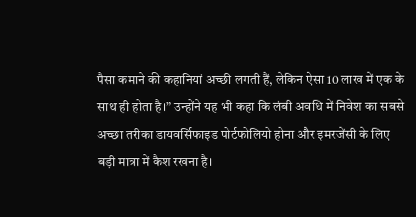पैसा कमाने की कहानियां अच्छी लगती हैं, लेकिन ऐसा 10 लाख में एक के साथ ही होता है।” उन्होंने यह भी कहा कि लंबी अवधि में निवेश का सबसे अच्छा तरीका डायवर्सिफाइड पोर्टफोलियो होना और इमरजेंसी के लिए बड़ी मात्रा में कैश रखना है।